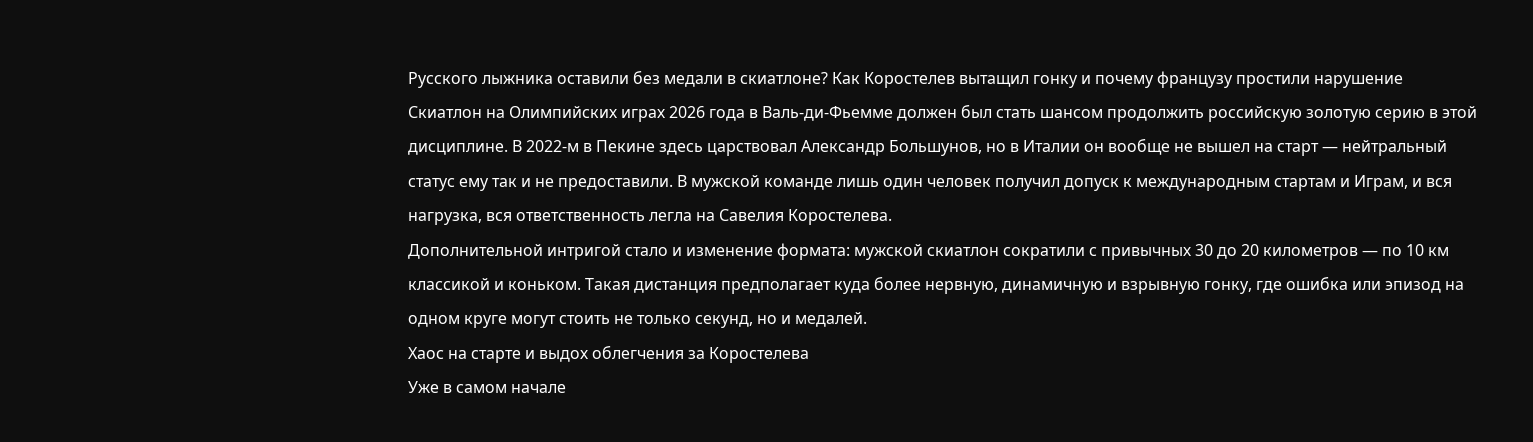Русского лыжника оставили без медали в скиатлоне? Как Коростелев вытащил гонку и почему французу простили нарушение
Скиатлон на Олимпийских играх 2026 года в Валь-ди-Фьемме должен был стать шансом продолжить российскую золотую серию в этой дисциплине. В 2022-м в Пекине здесь царствовал Александр Большунов, но в Италии он вообще не вышел на старт — нейтральный статус ему так и не предоставили. В мужской команде лишь один человек получил допуск к международным стартам и Играм, и вся нагрузка, вся ответственность легла на Савелия Коростелева.
Дополнительной интригой стало и изменение формата: мужской скиатлон сократили с привычных 30 до 20 километров — по 10 км классикой и коньком. Такая дистанция предполагает куда более нервную, динамичную и взрывную гонку, где ошибка или эпизод на одном круге могут стоить не только секунд, но и медалей.
Хаос на старте и выдох облегчения за Коростелева
Уже в самом начале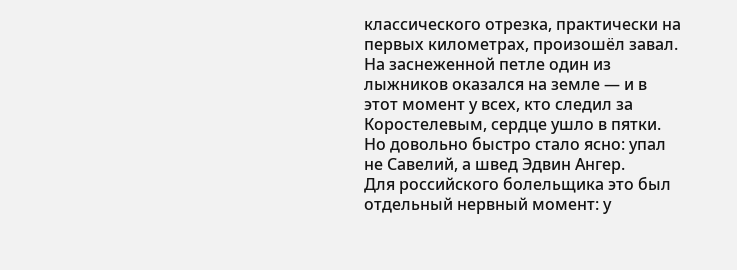классического отрезка, практически на первых километрах, произошёл завал. На заснеженной петле один из лыжников оказался на земле — и в этот момент у всех, кто следил за Коростелевым, сердце ушло в пятки. Но довольно быстро стало ясно: упал не Савелий, а швед Эдвин Ангер.
Для российского болельщика это был отдельный нервный момент: у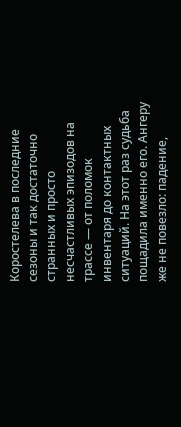Коростелева в последние сезоны и так достаточно странных и просто несчастливых эпизодов на трассе — от поломок инвентаря до контактных ситуаций. На этот раз судьба пощадила именно его. Ангеру же не повезло: падение,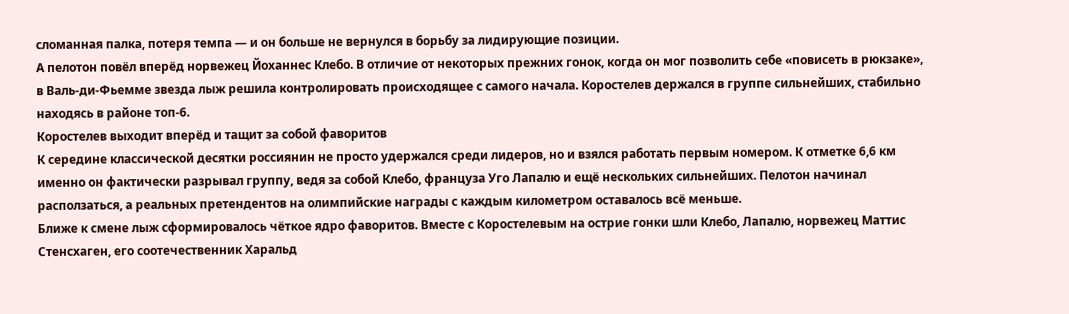сломанная палка, потеря темпа — и он больше не вернулся в борьбу за лидирующие позиции.
А пелотон повёл вперёд норвежец Йоханнес Клебо. В отличие от некоторых прежних гонок, когда он мог позволить себе «повисеть в рюкзаке», в Валь-ди-Фьемме звезда лыж решила контролировать происходящее с самого начала. Коростелев держался в группе сильнейших, стабильно находясь в районе топ‑6.
Коростелев выходит вперёд и тащит за собой фаворитов
К середине классической десятки россиянин не просто удержался среди лидеров, но и взялся работать первым номером. К отметке 6,6 км именно он фактически разрывал группу, ведя за собой Клебо, француза Уго Лапалю и ещё нескольких сильнейших. Пелотон начинал расползаться, а реальных претендентов на олимпийские награды с каждым километром оставалось всё меньше.
Ближе к смене лыж сформировалось чёткое ядро фаворитов. Вместе с Коростелевым на острие гонки шли Клебо, Лапалю, норвежец Маттис Стенсхаген, его соотечественник Харальд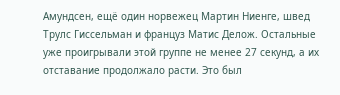Амундсен, ещё один норвежец Мартин Ниенге, швед Трулс Гиссельман и француз Матис Делож. Остальные уже проигрывали этой группе не менее 27 секунд, а их отставание продолжало расти. Это был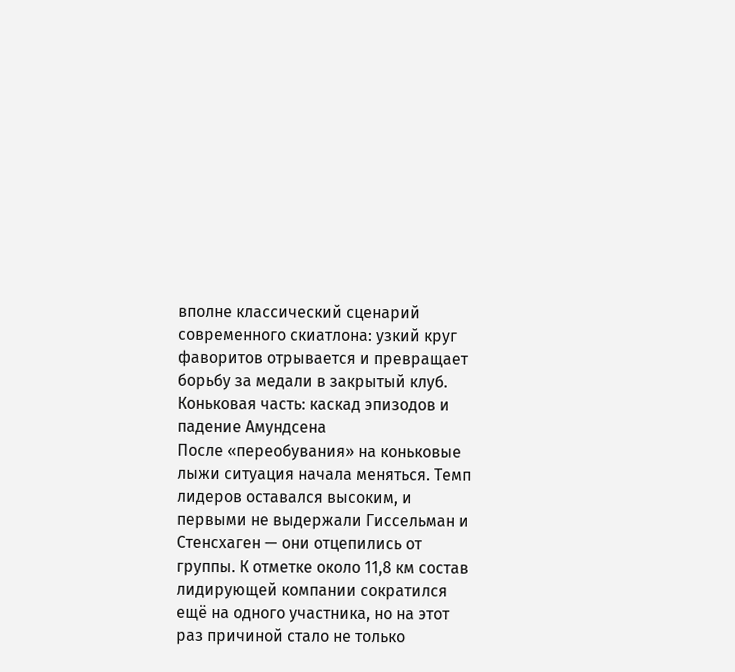вполне классический сценарий современного скиатлона: узкий круг фаворитов отрывается и превращает борьбу за медали в закрытый клуб.
Коньковая часть: каскад эпизодов и падение Амундсена
После «переобувания» на коньковые лыжи ситуация начала меняться. Темп лидеров оставался высоким, и первыми не выдержали Гиссельман и Стенсхаген — они отцепились от группы. К отметке около 11,8 км состав лидирующей компании сократился ещё на одного участника, но на этот раз причиной стало не только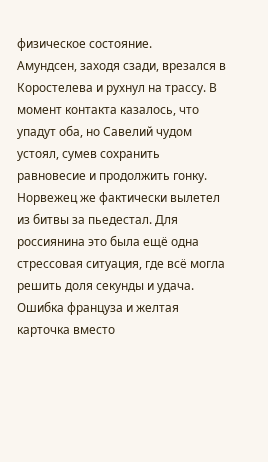физическое состояние.
Амундсен, заходя сзади, врезался в Коростелева и рухнул на трассу. В момент контакта казалось, что упадут оба, но Савелий чудом устоял, сумев сохранить равновесие и продолжить гонку. Норвежец же фактически вылетел из битвы за пьедестал. Для россиянина это была ещё одна стрессовая ситуация, где всё могла решить доля секунды и удача.
Ошибка французa и желтая карточка вместо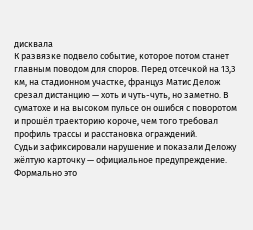дисквала
К развязке подвело событие, которое потом станет главным поводом для споров. Перед отсечкой на 13,3 км, на стадионном участке, француз Матис Делож срезал дистанцию — хоть и чуть-чуть, но заметно. В суматохе и на высоком пульсе он ошибся с поворотом и прошёл траекторию короче, чем того требовал профиль трассы и расстановка ограждений.
Судьи зафиксировали нарушение и показали Деложу жёлтую карточку — официальное предупреждение. Формально это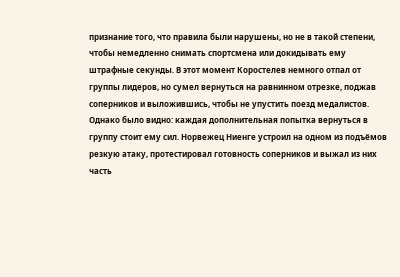признание того, что правила были нарушены, но не в такой степени, чтобы немедленно снимать спортсмена или докидывать ему штрафные секунды. В этот момент Коростелев немного отпал от группы лидеров, но сумел вернуться на равнинном отрезке, поджав соперников и выложившись, чтобы не упустить поезд медалистов.
Однако было видно: каждая дополнительная попытка вернуться в группу стоит ему сил. Норвежец Ниенге устроил на одном из подъёмов резкую атаку, протестировал готовность соперников и выжал из них часть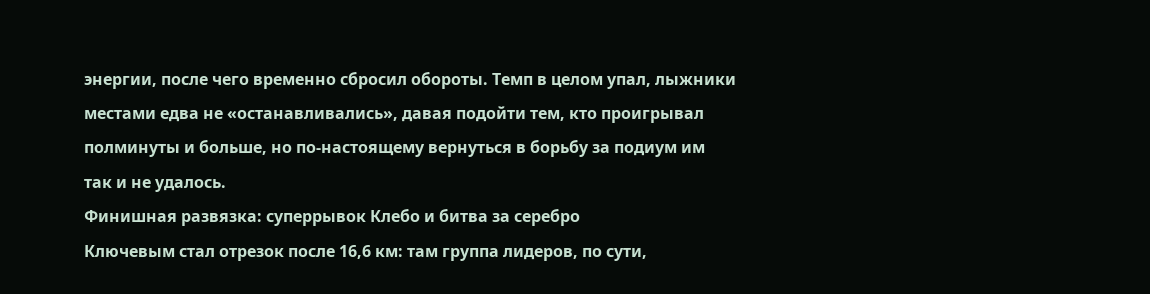энергии, после чего временно сбросил обороты. Темп в целом упал, лыжники местами едва не «останавливались», давая подойти тем, кто проигрывал полминуты и больше, но по-настоящему вернуться в борьбу за подиум им так и не удалось.
Финишная развязка: суперрывок Клебо и битва за серебро
Ключевым стал отрезок после 16,6 км: там группа лидеров, по сути,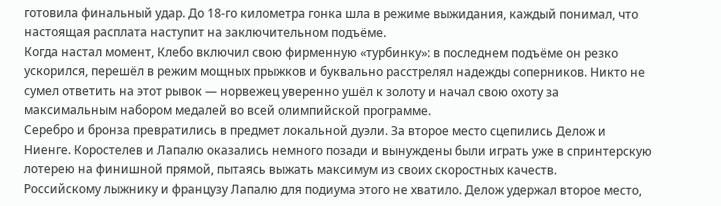готовила финальный удар. До 18-го километра гонка шла в режиме выжидания, каждый понимал, что настоящая расплата наступит на заключительном подъёме.
Когда настал момент, Клебо включил свою фирменную «турбинку»: в последнем подъёме он резко ускорился, перешёл в режим мощных прыжков и буквально расстрелял надежды соперников. Никто не сумел ответить на этот рывок — норвежец уверенно ушёл к золоту и начал свою охоту за максимальным набором медалей во всей олимпийской программе.
Серебро и бронза превратились в предмет локальной дуэли. За второе место сцепились Делож и Ниенге. Коростелев и Лапалю оказались немного позади и вынуждены были играть уже в спринтерскую лотерею на финишной прямой, пытаясь выжать максимум из своих скоростных качеств.
Российскому лыжнику и французу Лапалю для подиума этого не хватило. Делож удержал второе место,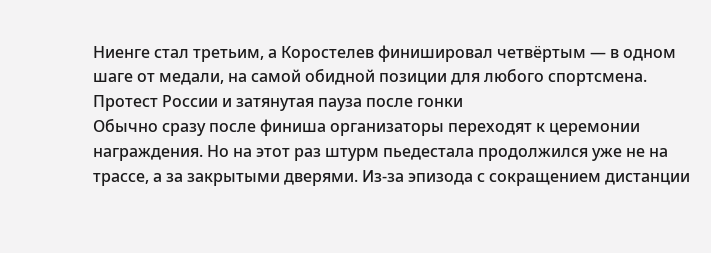Ниенге стал третьим, а Коростелев финишировал четвёртым — в одном шаге от медали, на самой обидной позиции для любого спортсмена.
Протест России и затянутая пауза после гонки
Обычно сразу после финиша организаторы переходят к церемонии награждения. Но на этот раз штурм пьедестала продолжился уже не на трассе, а за закрытыми дверями. Из-за эпизода с сокращением дистанции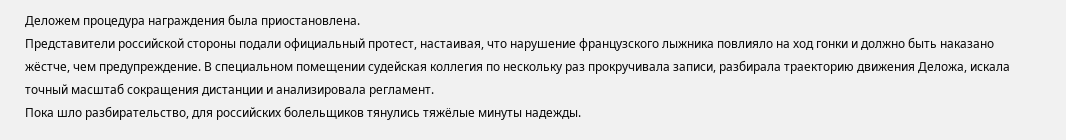Деложем процедура награждения была приостановлена.
Представители российской стороны подали официальный протест, настаивая, что нарушение французского лыжника повлияло на ход гонки и должно быть наказано жёстче, чем предупреждение. В специальном помещении судейская коллегия по нескольку раз прокручивала записи, разбирала траекторию движения Деложа, искала точный масштаб сокращения дистанции и анализировала регламент.
Пока шло разбирательство, для российских болельщиков тянулись тяжёлые минуты надежды.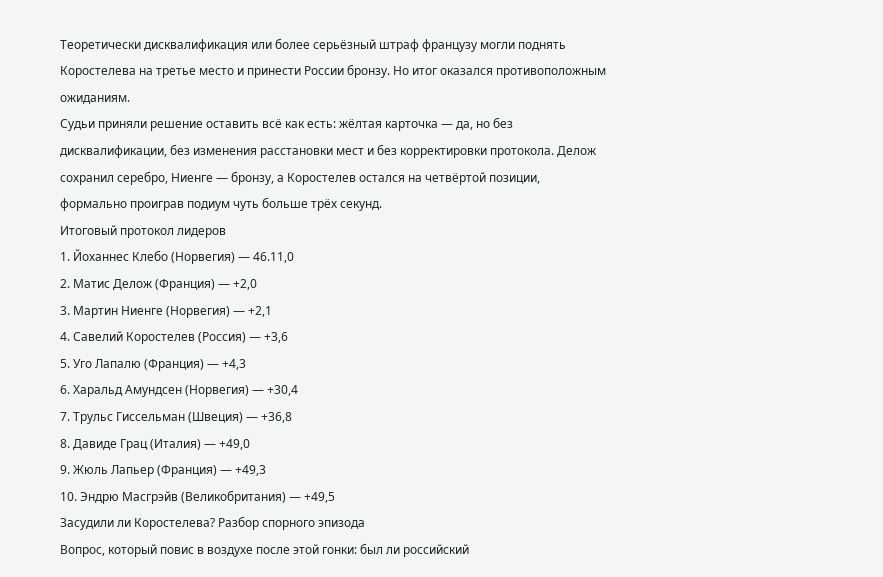Теоретически дисквалификация или более серьёзный штраф французу могли поднять Коростелева на третье место и принести России бронзу. Но итог оказался противоположным ожиданиям.
Судьи приняли решение оставить всё как есть: жёлтая карточка — да, но без дисквалификации, без изменения расстановки мест и без корректировки протокола. Делож сохранил серебро, Ниенге — бронзу, а Коростелев остался на четвёртой позиции, формально проиграв подиум чуть больше трёх секунд.
Итоговый протокол лидеров
1. Йоханнес Клебо (Норвегия) — 46.11,0
2. Матис Делож (Франция) — +2,0
3. Мартин Ниенге (Норвегия) — +2,1
4. Савелий Коростелев (Россия) — +3,6
5. Уго Лапалю (Франция) — +4,3
6. Харальд Амундсен (Норвегия) — +30,4
7. Трульс Гиссельман (Швеция) — +36,8
8. Давиде Грац (Италия) — +49,0
9. Жюль Лапьер (Франция) — +49,3
10. Эндрю Масгрэйв (Великобритания) — +49,5
Засудили ли Коростелева? Разбор спорного эпизода
Вопрос, который повис в воздухе после этой гонки: был ли российский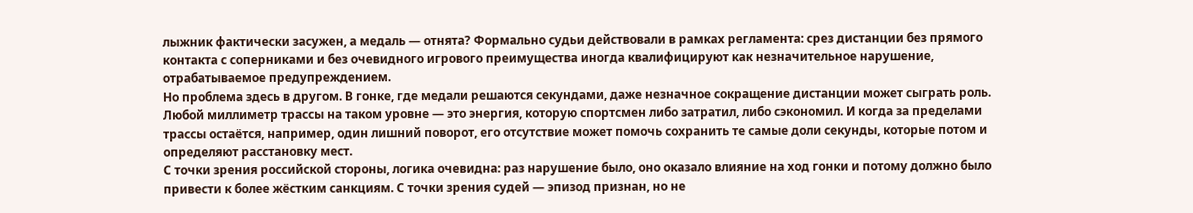лыжник фактически засужен, а медаль — отнята? Формально судьи действовали в рамках регламента: срез дистанции без прямого контакта с соперниками и без очевидного игрового преимущества иногда квалифицируют как незначительное нарушение, отрабатываемое предупреждением.
Но проблема здесь в другом. В гонке, где медали решаются секундами, даже незначное сокращение дистанции может сыграть роль. Любой миллиметр трассы на таком уровне — это энергия, которую спортсмен либо затратил, либо сэкономил. И когда за пределами трассы остаётся, например, один лишний поворот, его отсутствие может помочь сохранить те самые доли секунды, которые потом и определяют расстановку мест.
С точки зрения российской стороны, логика очевидна: раз нарушение было, оно оказало влияние на ход гонки и потому должно было привести к более жёстким санкциям. С точки зрения судей — эпизод признан, но не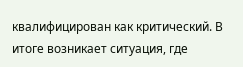квалифицирован как критический. В итоге возникает ситуация, где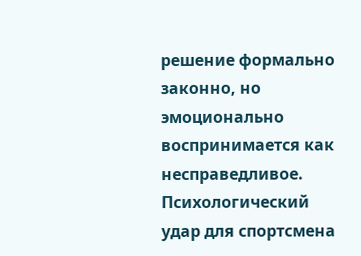решение формально законно, но эмоционально воспринимается как несправедливое.
Психологический удар для спортсмена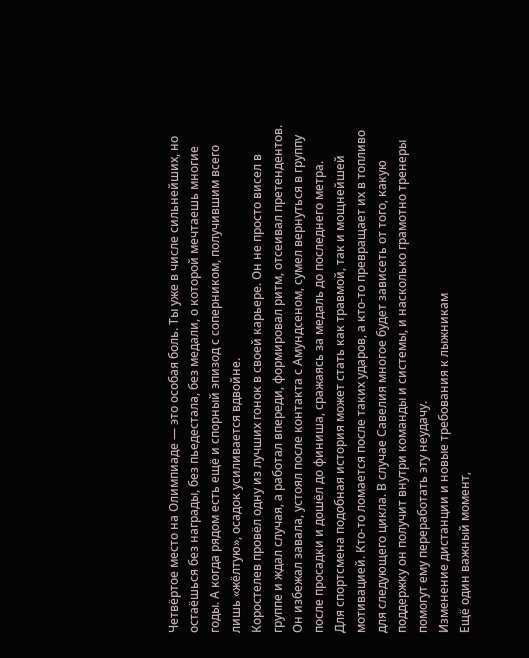Четвёртое место на Олимпиаде — это особая боль. Ты уже в числе сильнейших, но остаёшься без награды, без пьедестала, без медали, о которой мечтаешь многие годы. А когда рядом есть ещё и спорный эпизод с соперником, получившим всего лишь «жёлтую», осадок усиливается вдвойне.
Коростелев провёл одну из лучших гонок в своей карьере. Он не просто висел в группе и ждал случая, а работал впереди, формировал ритм, отсеивал претендентов. Он избежал завала, устоял после контакта с Амундсеном, сумел вернуться в группу после просадки и дошёл до финиша, сражаясь за медаль до последнего метра.
Для спортсмена подобная история может стать как травмой, так и мощнейшей мотивацией. Кто-то ломается после таких ударов, а кто-то превращает их в топливо для следующего цикла. В случае Савелия многое будет зависеть от того, какую поддержку он получит внутри команды и системы, и насколько грамотно тренеры помогут ему переработать эту неудачу.
Изменение дистанции и новые требования к лыжникам
Ещё один важный момент,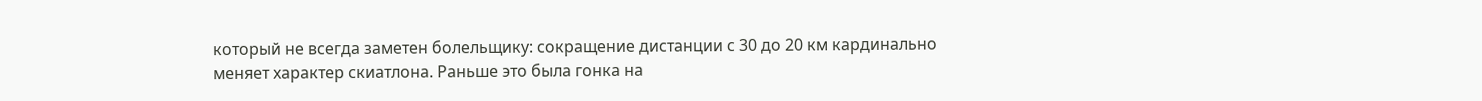который не всегда заметен болельщику: сокращение дистанции с 30 до 20 км кардинально меняет характер скиатлона. Раньше это была гонка на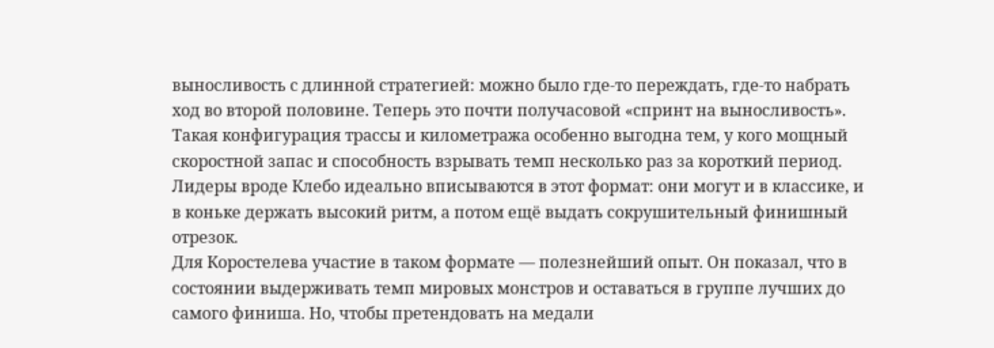выносливость с длинной стратегией: можно было где-то переждать, где-то набрать ход во второй половине. Теперь это почти получасовой «спринт на выносливость».
Такая конфигурация трассы и километража особенно выгодна тем, у кого мощный скоростной запас и способность взрывать темп несколько раз за короткий период. Лидеры вроде Клебо идеально вписываются в этот формат: они могут и в классике, и в коньке держать высокий ритм, а потом ещё выдать сокрушительный финишный отрезок.
Для Коростелева участие в таком формате — полезнейший опыт. Он показал, что в состоянии выдерживать темп мировых монстров и оставаться в группе лучших до самого финиша. Но, чтобы претендовать на медали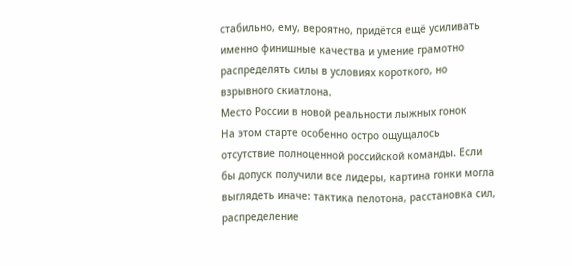стабильно, ему, вероятно, придётся ещё усиливать именно финишные качества и умение грамотно распределять силы в условиях короткого, но взрывного скиатлона.
Место России в новой реальности лыжных гонок
На этом старте особенно остро ощущалось отсутствие полноценной российской команды. Если бы допуск получили все лидеры, картина гонки могла выглядеть иначе: тактика пелотона, расстановка сил, распределение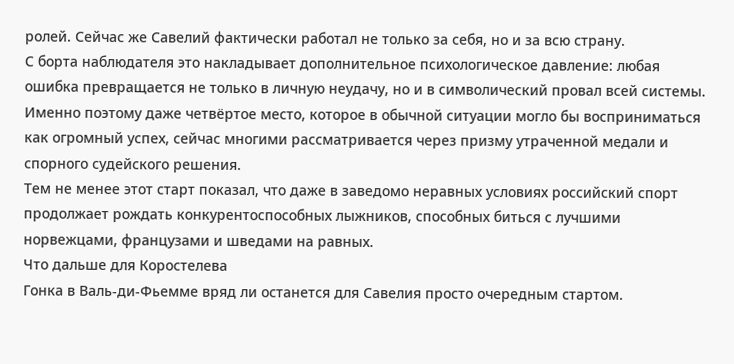ролей. Сейчас же Савелий фактически работал не только за себя, но и за всю страну.
С борта наблюдателя это накладывает дополнительное психологическое давление: любая ошибка превращается не только в личную неудачу, но и в символический провал всей системы. Именно поэтому даже четвёртое место, которое в обычной ситуации могло бы восприниматься как огромный успех, сейчас многими рассматривается через призму утраченной медали и спорного судейского решения.
Тем не менее этот старт показал, что даже в заведомо неравных условиях российский спорт продолжает рождать конкурентоспособных лыжников, способных биться с лучшими норвежцами, французами и шведами на равных.
Что дальше для Коростелева
Гонка в Валь-ди-Фьемме вряд ли останется для Савелия просто очередным стартом.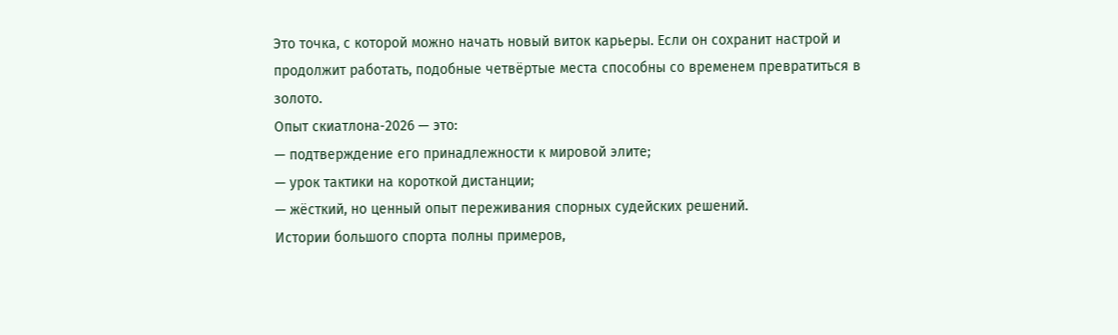Это точка, с которой можно начать новый виток карьеры. Если он сохранит настрой и продолжит работать, подобные четвёртые места способны со временем превратиться в золото.
Опыт скиатлона‑2026 — это:
— подтверждение его принадлежности к мировой элите;
— урок тактики на короткой дистанции;
— жёсткий, но ценный опыт переживания спорных судейских решений.
Истории большого спорта полны примеров,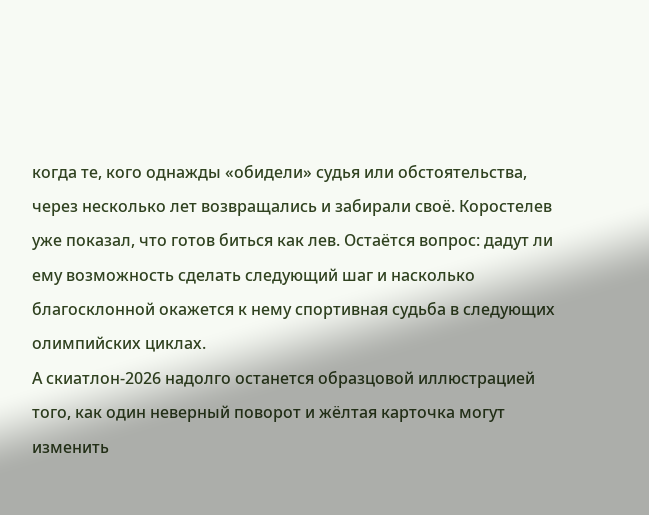когда те, кого однажды «обидели» судья или обстоятельства, через несколько лет возвращались и забирали своё. Коростелев уже показал, что готов биться как лев. Остаётся вопрос: дадут ли ему возможность сделать следующий шаг и насколько благосклонной окажется к нему спортивная судьба в следующих олимпийских циклах.
А скиатлон‑2026 надолго останется образцовой иллюстрацией того, как один неверный поворот и жёлтая карточка могут изменить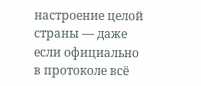настроение целой страны — даже если официально в протоколе всё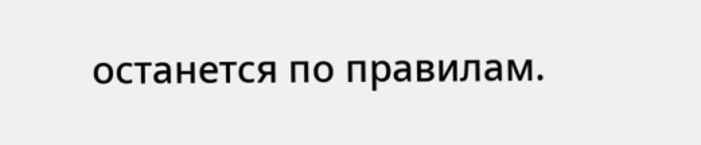останется по правилам.